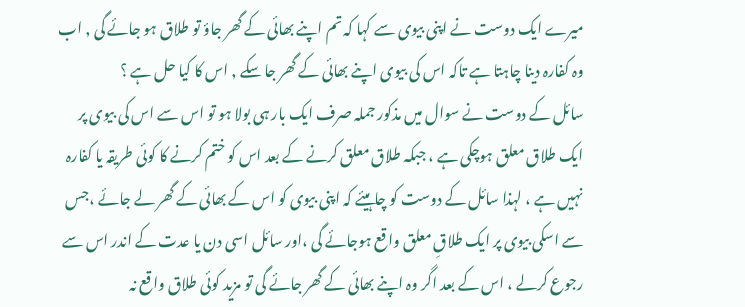میرے ایک دوست نے اپنی بیوی سے کہا کہ تم اپنے بھائی کے گھر جاؤ تو طلاق ہو جائے گی , اب وہ کفارہ دینا چاہتا ہے تاکہ اس کی بیوی اپنے بھائی کے گھر جا سکے , اس کا کیا حل ہے ؟
سائل کے دوست نے سوال میں مذکور جملہ صرف ایک بار ہی بولا ہو تو اس سے اس کی بیوی پر ایک طلاق معلق ہوچکی ہے ، جبکہ طلاق معلق کرنے کے بعد اس کو ختم کرنے کا کوئی طریقہ یا کفارہ نہیں ہے ، لہذا سائل کے دوست کو چاہیئے کہ اپنی بیوی کو اس کے بھائی کے گھر لے جائے ،جس سے اسکی بیوی پر ایک طلاقِ معلق واقع ہوجائے گی ،اور سائل اسی دن یا عدت کے اندر اس سے رجوع کرلے ، اس کے بعد اگر وہ اپنے بھائی کے گھر جائے گی تو مزید کوئی طلاق واقع نہ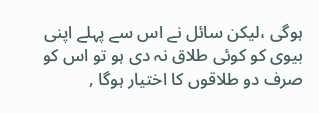ہوگی ،لیکن سائل نے اس سے پہلے اپنی بیوی کو کوئی طلاق نہ دی ہو تو اس کو صرف دو طلاقوں کا اختیار ہوگا ,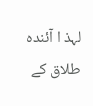لہذ ا آئندہ طلاق کے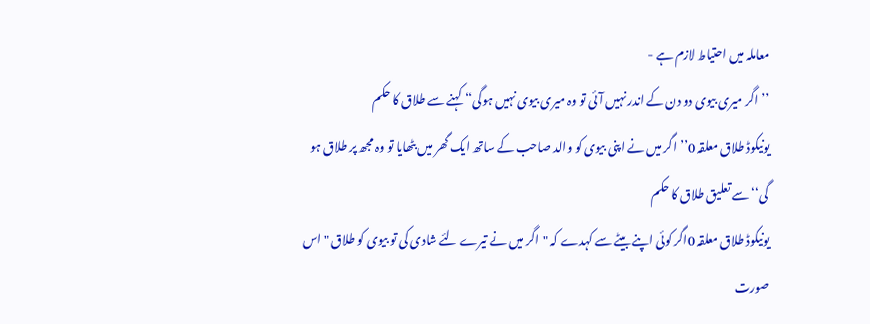معاملہ میں احتیاط لازم ہے -
’’اگر میری بیوی دو دن کے اندر نہیں آئی تو وہ میری بیوی نہیں ہوگی‘‘ کہنے سے طلاق کا حکم
یونیکوڈ طلاق معلقہ 0’’اگر میں نے اپنی بیوی کو والد صاحب کے ساتھ ایک گھر میں بٹھایا تو وہ مجھ پر طلاق ہو گی‘‘ سے تعلیق طلاق کا حکم
یونیکوڈ طلاق معلقہ 0اگر کوئی اپنے بیٹے سے کہدے کہ "اگر میں نے تیرے لئے شادی کی تو بیوی کو طلاق "اس صورت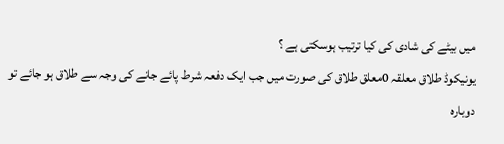میں بیٹے کی شادی کی کیا ترتیب ہوسکتی ہے ؟
یونیکوڈ طلاق معلقہ 0معلق طلاق کی صورت میں جب ایک دفعہ شرط پائے جانے کی وجہ سے طلاق ہو جائے تو دوبارہ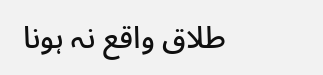طلاق واقع نہ ہونا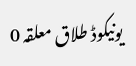یونیکوڈ طلاق معلقہ 0